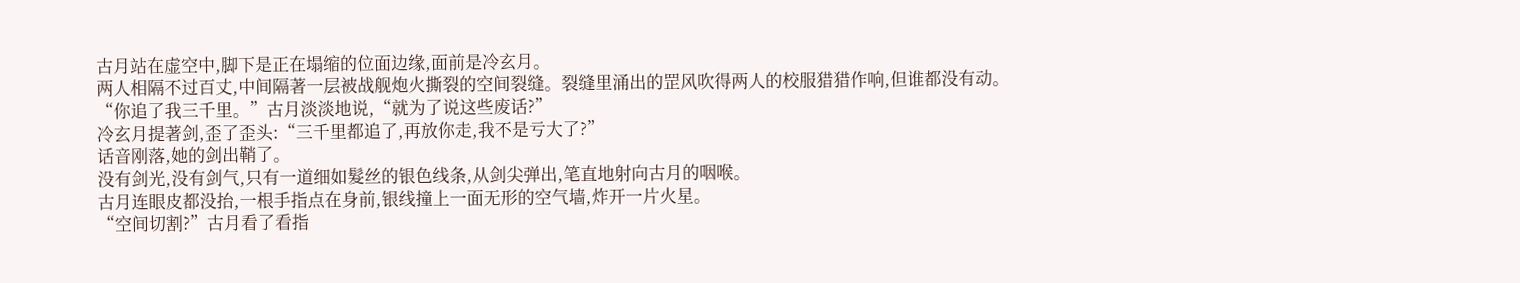古月站在虚空中,脚下是正在塌缩的位面边缘,面前是冷玄月。
两人相隔不过百丈,中间隔著一层被战舰炮火撕裂的空间裂缝。裂缝里涌出的罡风吹得两人的校服猎猎作响,但谁都没有动。
“你追了我三千里。”古月淡淡地说,“就为了说这些废话?”
冷玄月提著剑,歪了歪头:“三千里都追了,再放你走,我不是亏大了?”
话音刚落,她的剑出鞘了。
没有剑光,没有剑气,只有一道细如髮丝的银色线条,从剑尖弹出,笔直地射向古月的咽喉。
古月连眼皮都没抬,一根手指点在身前,银线撞上一面无形的空气墙,炸开一片火星。
“空间切割?”古月看了看指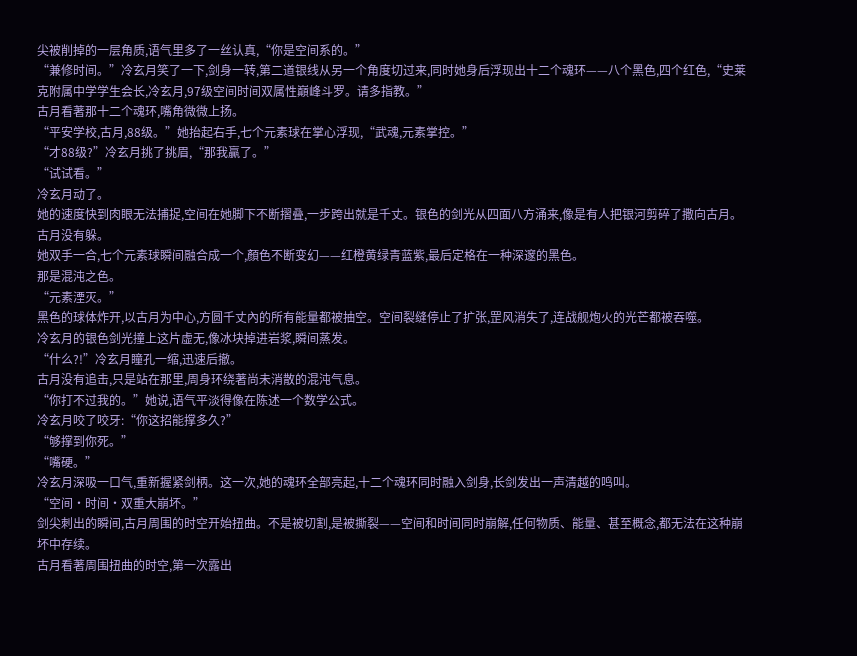尖被削掉的一层角质,语气里多了一丝认真,“你是空间系的。”
“兼修时间。”冷玄月笑了一下,剑身一转,第二道银线从另一个角度切过来,同时她身后浮现出十二个魂环——八个黑色,四个红色,“史莱克附属中学学生会长,冷玄月,97级空间时间双属性巔峰斗罗。请多指教。”
古月看著那十二个魂环,嘴角微微上扬。
“平安学校,古月,88级。”她抬起右手,七个元素球在掌心浮现,“武魂,元素掌控。”
“才88级?”冷玄月挑了挑眉,“那我贏了。”
“试试看。”
冷玄月动了。
她的速度快到肉眼无法捕捉,空间在她脚下不断摺叠,一步跨出就是千丈。银色的剑光从四面八方涌来,像是有人把银河剪碎了撒向古月。
古月没有躲。
她双手一合,七个元素球瞬间融合成一个,顏色不断变幻——红橙黄绿青蓝紫,最后定格在一种深邃的黑色。
那是混沌之色。
“元素湮灭。”
黑色的球体炸开,以古月为中心,方圆千丈內的所有能量都被抽空。空间裂缝停止了扩张,罡风消失了,连战舰炮火的光芒都被吞噬。
冷玄月的银色剑光撞上这片虚无,像冰块掉进岩浆,瞬间蒸发。
“什么?!”冷玄月瞳孔一缩,迅速后撤。
古月没有追击,只是站在那里,周身环绕著尚未消散的混沌气息。
“你打不过我的。”她说,语气平淡得像在陈述一个数学公式。
冷玄月咬了咬牙:“你这招能撑多久?”
“够撑到你死。”
“嘴硬。”
冷玄月深吸一口气,重新握紧剑柄。这一次,她的魂环全部亮起,十二个魂环同时融入剑身,长剑发出一声清越的鸣叫。
“空间·时间·双重大崩坏。”
剑尖刺出的瞬间,古月周围的时空开始扭曲。不是被切割,是被撕裂——空间和时间同时崩解,任何物质、能量、甚至概念,都无法在这种崩坏中存续。
古月看著周围扭曲的时空,第一次露出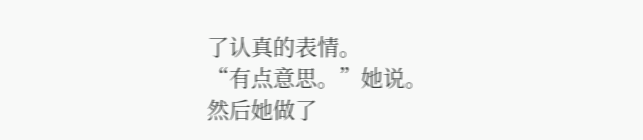了认真的表情。
“有点意思。”她说。
然后她做了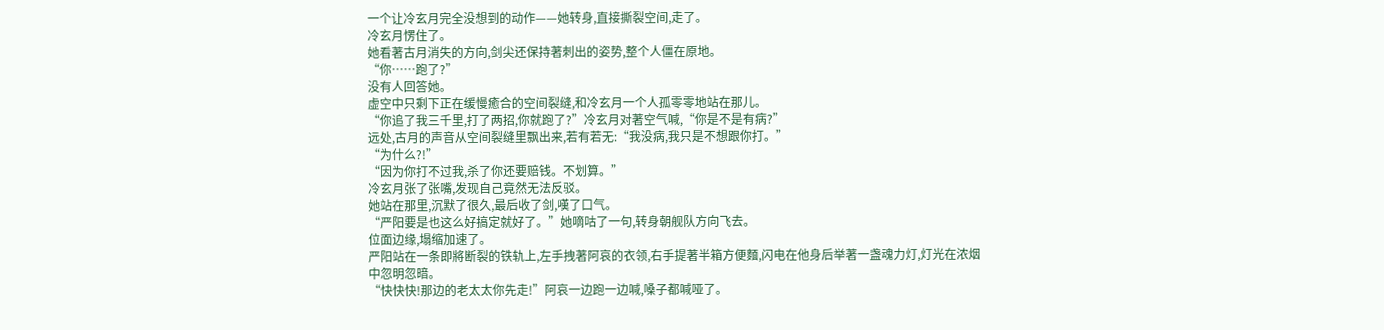一个让冷玄月完全没想到的动作——她转身,直接撕裂空间,走了。
冷玄月愣住了。
她看著古月消失的方向,剑尖还保持著刺出的姿势,整个人僵在原地。
“你……跑了?”
没有人回答她。
虚空中只剩下正在缓慢癒合的空间裂缝,和冷玄月一个人孤零零地站在那儿。
“你追了我三千里,打了两招,你就跑了?”冷玄月对著空气喊,“你是不是有病?”
远处,古月的声音从空间裂缝里飘出来,若有若无:“我没病,我只是不想跟你打。”
“为什么?!”
“因为你打不过我,杀了你还要赔钱。不划算。”
冷玄月张了张嘴,发现自己竟然无法反驳。
她站在那里,沉默了很久,最后收了剑,嘆了口气。
“严阳要是也这么好搞定就好了。”她嘀咕了一句,转身朝舰队方向飞去。
位面边缘,塌缩加速了。
严阳站在一条即將断裂的铁轨上,左手拽著阿哀的衣领,右手提著半箱方便麵,闪电在他身后举著一盏魂力灯,灯光在浓烟中忽明忽暗。
“快快快!那边的老太太你先走!”阿哀一边跑一边喊,嗓子都喊哑了。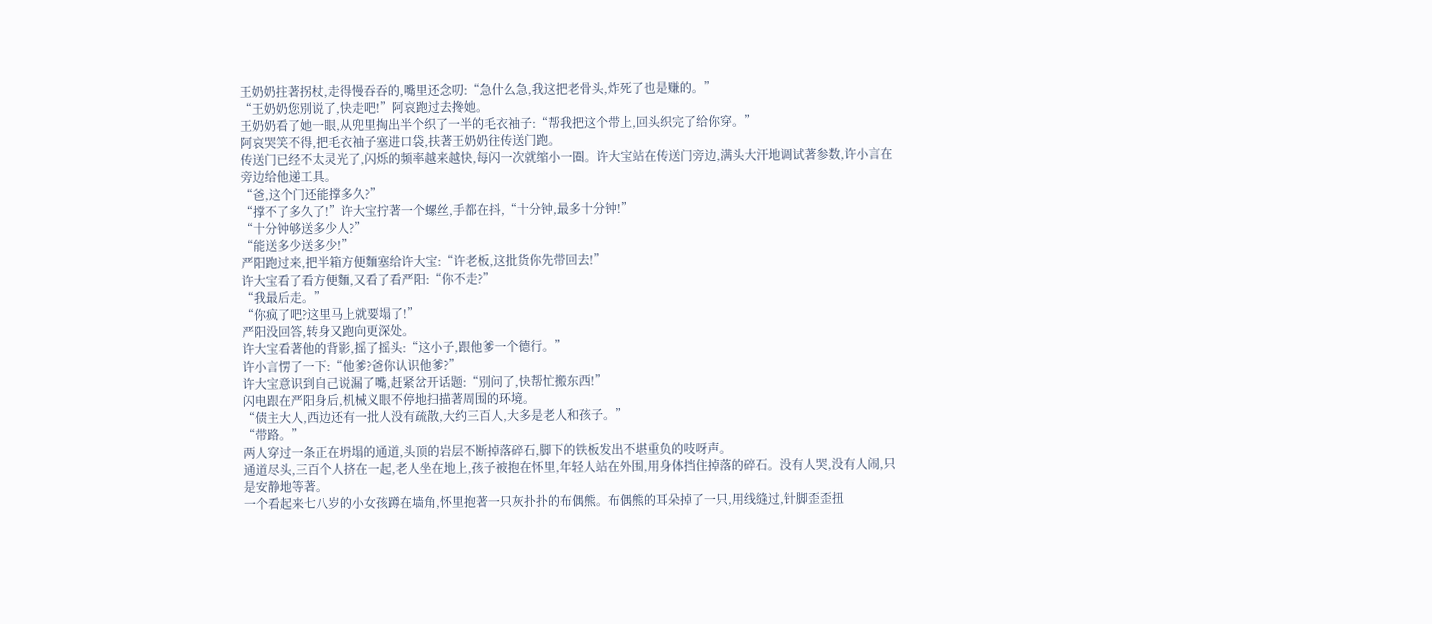王奶奶拄著拐杖,走得慢吞吞的,嘴里还念叨:“急什么急,我这把老骨头,炸死了也是赚的。”
“王奶奶您別说了,快走吧!”阿哀跑过去搀她。
王奶奶看了她一眼,从兜里掏出半个织了一半的毛衣袖子:“帮我把这个带上,回头织完了给你穿。”
阿哀哭笑不得,把毛衣袖子塞进口袋,扶著王奶奶往传送门跑。
传送门已经不太灵光了,闪烁的频率越来越快,每闪一次就缩小一圈。许大宝站在传送门旁边,满头大汗地调试著参数,许小言在旁边给他递工具。
“爸,这个门还能撑多久?”
“撑不了多久了!”许大宝拧著一个螺丝,手都在抖,“十分钟,最多十分钟!”
“十分钟够送多少人?”
“能送多少送多少!”
严阳跑过来,把半箱方便麵塞给许大宝:“许老板,这批货你先带回去!”
许大宝看了看方便麵,又看了看严阳:“你不走?”
“我最后走。”
“你疯了吧?这里马上就要塌了!”
严阳没回答,转身又跑向更深处。
许大宝看著他的背影,摇了摇头:“这小子,跟他爹一个德行。”
许小言愣了一下:“他爹?爸你认识他爹?”
许大宝意识到自己说漏了嘴,赶紧岔开话题:“別问了,快帮忙搬东西!”
闪电跟在严阳身后,机械义眼不停地扫描著周围的环境。
“债主大人,西边还有一批人没有疏散,大约三百人,大多是老人和孩子。”
“带路。”
两人穿过一条正在坍塌的通道,头顶的岩层不断掉落碎石,脚下的铁板发出不堪重负的吱呀声。
通道尽头,三百个人挤在一起,老人坐在地上,孩子被抱在怀里,年轻人站在外围,用身体挡住掉落的碎石。没有人哭,没有人闹,只是安静地等著。
一个看起来七八岁的小女孩蹲在墙角,怀里抱著一只灰扑扑的布偶熊。布偶熊的耳朵掉了一只,用线缝过,针脚歪歪扭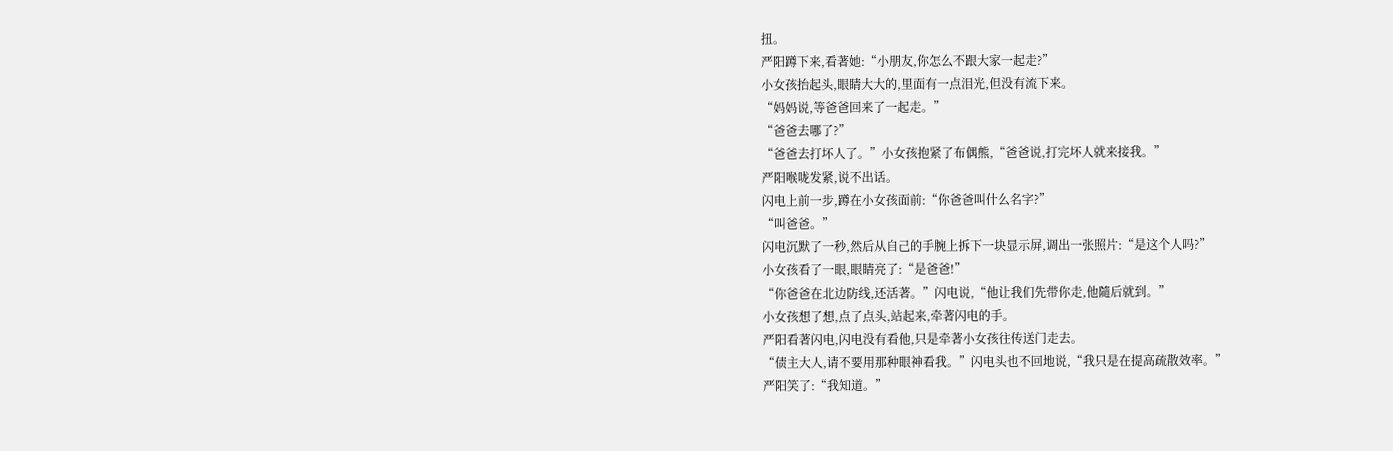扭。
严阳蹲下来,看著她:“小朋友,你怎么不跟大家一起走?”
小女孩抬起头,眼睛大大的,里面有一点泪光,但没有流下来。
“妈妈说,等爸爸回来了一起走。”
“爸爸去哪了?”
“爸爸去打坏人了。”小女孩抱紧了布偶熊,“爸爸说,打完坏人就来接我。”
严阳喉咙发紧,说不出话。
闪电上前一步,蹲在小女孩面前:“你爸爸叫什么名字?”
“叫爸爸。”
闪电沉默了一秒,然后从自己的手腕上拆下一块显示屏,调出一张照片:“是这个人吗?”
小女孩看了一眼,眼睛亮了:“是爸爸!”
“你爸爸在北边防线,还活著。”闪电说,“他让我们先带你走,他隨后就到。”
小女孩想了想,点了点头,站起来,牵著闪电的手。
严阳看著闪电,闪电没有看他,只是牵著小女孩往传送门走去。
“债主大人,请不要用那种眼神看我。”闪电头也不回地说,“我只是在提高疏散效率。”
严阳笑了:“我知道。”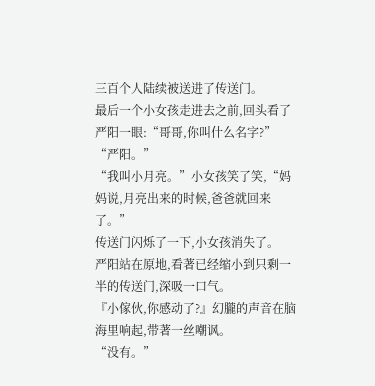三百个人陆续被送进了传送门。
最后一个小女孩走进去之前,回头看了严阳一眼:“哥哥,你叫什么名字?”
“严阳。”
“我叫小月亮。”小女孩笑了笑,“妈妈说,月亮出来的时候,爸爸就回来了。”
传送门闪烁了一下,小女孩消失了。
严阳站在原地,看著已经缩小到只剩一半的传送门,深吸一口气。
『小傢伙,你感动了?』幻朧的声音在脑海里响起,带著一丝嘲讽。
“没有。”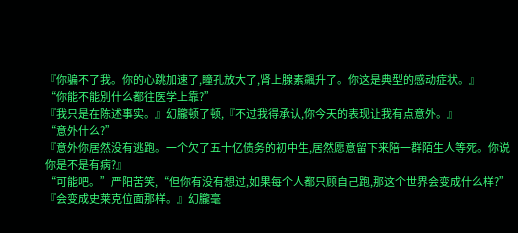『你骗不了我。你的心跳加速了,瞳孔放大了,肾上腺素飆升了。你这是典型的感动症状。』
“你能不能別什么都往医学上靠?”
『我只是在陈述事实。』幻朧顿了顿,『不过我得承认,你今天的表现让我有点意外。』
“意外什么?”
『意外你居然没有逃跑。一个欠了五十亿债务的初中生,居然愿意留下来陪一群陌生人等死。你说你是不是有病?』
“可能吧。”严阳苦笑,“但你有没有想过,如果每个人都只顾自己跑,那这个世界会变成什么样?”
『会变成史莱克位面那样。』幻朧毫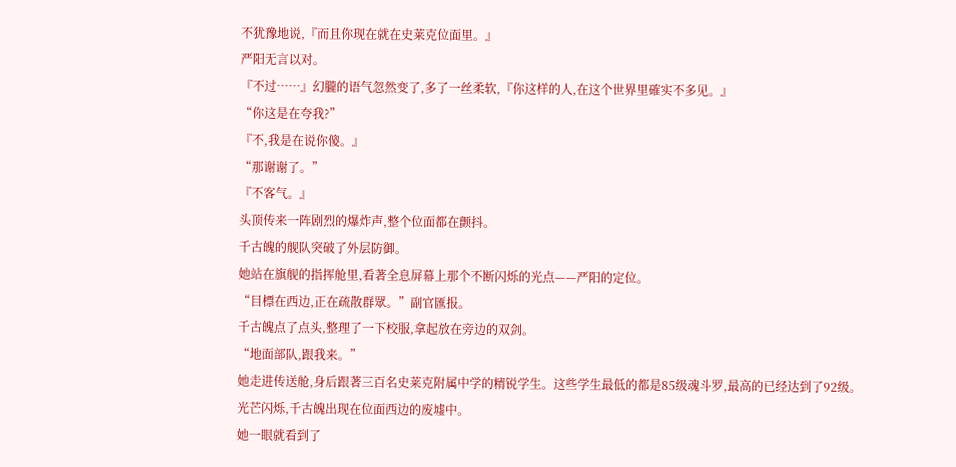不犹豫地说,『而且你现在就在史莱克位面里。』
严阳无言以对。
『不过……』幻朧的语气忽然变了,多了一丝柔软,『你这样的人,在这个世界里確实不多见。』
“你这是在夸我?”
『不,我是在说你傻。』
“那谢谢了。”
『不客气。』
头顶传来一阵剧烈的爆炸声,整个位面都在颤抖。
千古魄的舰队突破了外层防御。
她站在旗舰的指挥舱里,看著全息屏幕上那个不断闪烁的光点——严阳的定位。
“目標在西边,正在疏散群眾。”副官匯报。
千古魄点了点头,整理了一下校服,拿起放在旁边的双剑。
“地面部队,跟我来。”
她走进传送舱,身后跟著三百名史莱克附属中学的精锐学生。这些学生最低的都是85级魂斗罗,最高的已经达到了92级。
光芒闪烁,千古魄出现在位面西边的废墟中。
她一眼就看到了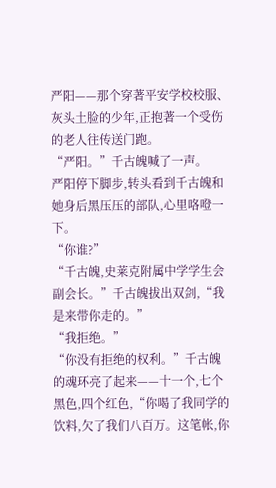严阳——那个穿著平安学校校服、灰头土脸的少年,正抱著一个受伤的老人往传送门跑。
“严阳。”千古魄喊了一声。
严阳停下脚步,转头看到千古魄和她身后黑压压的部队,心里咯噔一下。
“你谁?”
“千古魄,史莱克附属中学学生会副会长。”千古魄拔出双剑,“我是来带你走的。”
“我拒绝。”
“你没有拒绝的权利。”千古魄的魂环亮了起来——十一个,七个黑色,四个红色,“你喝了我同学的饮料,欠了我们八百万。这笔帐,你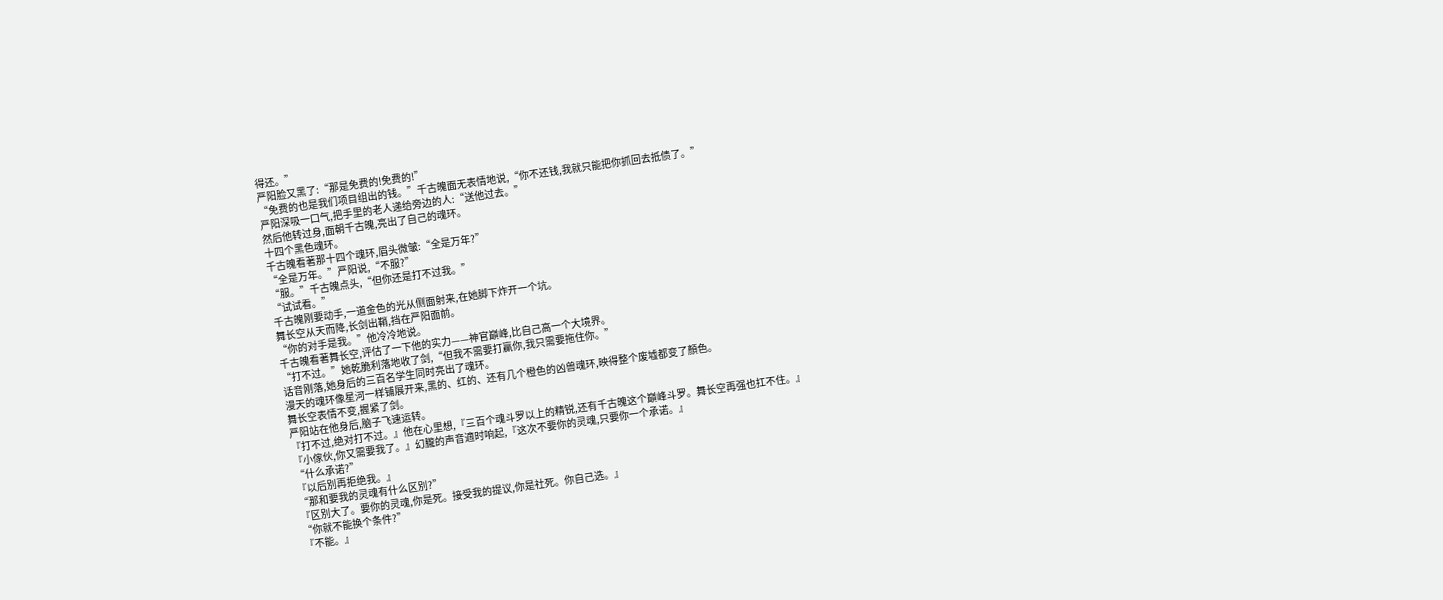得还。”
严阳脸又黑了:“那是免费的!免费的!”
“免费的也是我们项目组出的钱。”千古魄面无表情地说,“你不还钱,我就只能把你抓回去抵债了。”
严阳深吸一口气,把手里的老人递给旁边的人:“送他过去。”
然后他转过身,面朝千古魄,亮出了自己的魂环。
十四个黑色魂环。
千古魄看著那十四个魂环,眉头微皱:“全是万年?”
“全是万年。”严阳说,“不服?”
“服。”千古魄点头,“但你还是打不过我。”
“试试看。”
千古魄刚要动手,一道金色的光从侧面射来,在她脚下炸开一个坑。
舞长空从天而降,长剑出鞘,挡在严阳面前。
“你的对手是我。”他冷冷地说。
千古魄看著舞长空,评估了一下他的实力——神官巔峰,比自己高一个大境界。
“打不过。”她乾脆利落地收了剑,“但我不需要打贏你,我只需要拖住你。”
话音刚落,她身后的三百名学生同时亮出了魂环。
漫天的魂环像星河一样铺展开来,黑的、红的、还有几个橙色的凶兽魂环,映得整个废墟都变了顏色。
舞长空表情不变,握紧了剑。
严阳站在他身后,脑子飞速运转。
『打不过,绝对打不过。』他在心里想,『三百个魂斗罗以上的精锐,还有千古魄这个巔峰斗罗。舞长空再强也扛不住。』
『小傢伙,你又需要我了。』幻朧的声音適时响起,『这次不要你的灵魂,只要你一个承诺。』
“什么承诺?”
『以后別再拒绝我。』
“那和要我的灵魂有什么区別?”
『区別大了。要你的灵魂,你是死。接受我的提议,你是社死。你自己选。』
“你就不能换个条件?”
『不能。』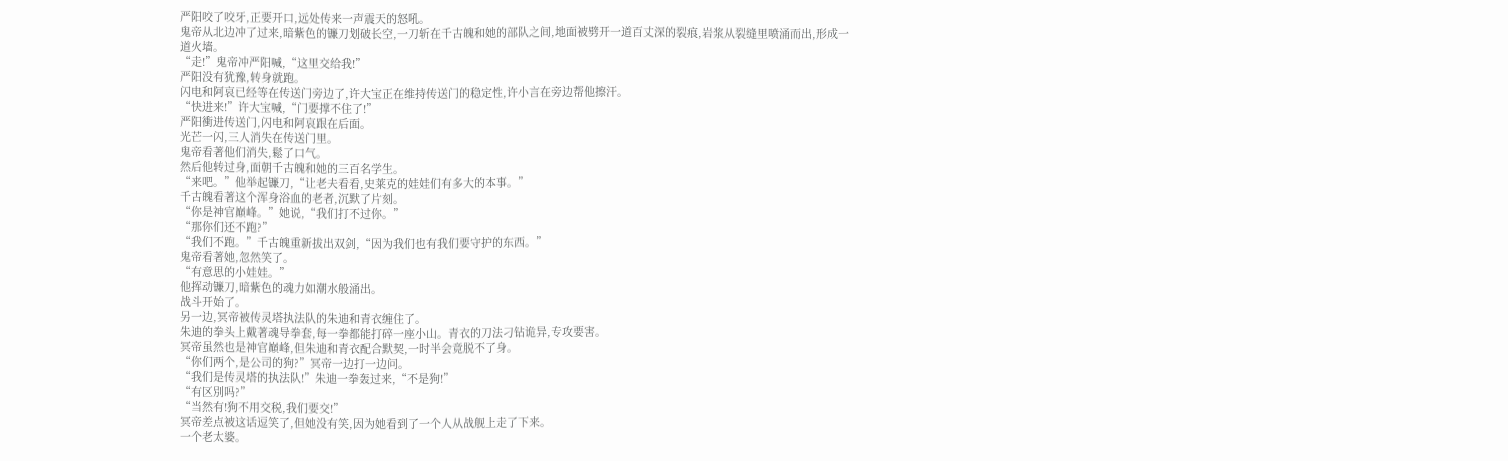严阳咬了咬牙,正要开口,远处传来一声震天的怒吼。
鬼帝从北边冲了过来,暗紫色的镰刀划破长空,一刀斩在千古魄和她的部队之间,地面被劈开一道百丈深的裂痕,岩浆从裂缝里喷涌而出,形成一道火墙。
“走!”鬼帝冲严阳喊,“这里交给我!”
严阳没有犹豫,转身就跑。
闪电和阿哀已经等在传送门旁边了,许大宝正在维持传送门的稳定性,许小言在旁边帮他擦汗。
“快进来!”许大宝喊,“门要撑不住了!”
严阳衝进传送门,闪电和阿哀跟在后面。
光芒一闪,三人消失在传送门里。
鬼帝看著他们消失,鬆了口气。
然后他转过身,面朝千古魄和她的三百名学生。
“来吧。”他举起镰刀,“让老夫看看,史莱克的娃娃们有多大的本事。”
千古魄看著这个浑身浴血的老者,沉默了片刻。
“你是神官巔峰。”她说,“我们打不过你。”
“那你们还不跑?”
“我们不跑。”千古魄重新拔出双剑,“因为我们也有我们要守护的东西。”
鬼帝看著她,忽然笑了。
“有意思的小娃娃。”
他挥动镰刀,暗紫色的魂力如潮水般涌出。
战斗开始了。
另一边,冥帝被传灵塔执法队的朱迪和青衣缠住了。
朱迪的拳头上戴著魂导拳套,每一拳都能打碎一座小山。青衣的刀法刁钻诡异,专攻要害。
冥帝虽然也是神官巔峰,但朱迪和青衣配合默契,一时半会竟脱不了身。
“你们两个,是公司的狗?”冥帝一边打一边问。
“我们是传灵塔的执法队!”朱迪一拳轰过来,“不是狗!”
“有区別吗?”
“当然有!狗不用交税,我们要交!”
冥帝差点被这话逗笑了,但她没有笑,因为她看到了一个人从战舰上走了下来。
一个老太婆。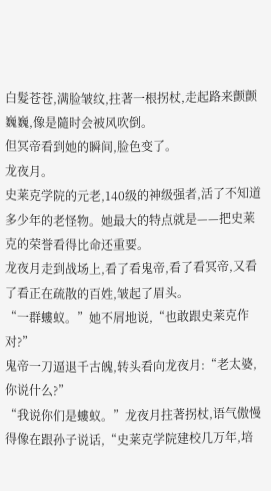白髮苍苍,满脸皱纹,拄著一根拐杖,走起路来颤颤巍巍,像是隨时会被风吹倒。
但冥帝看到她的瞬间,脸色变了。
龙夜月。
史莱克学院的元老,140级的神级强者,活了不知道多少年的老怪物。她最大的特点就是——把史莱克的荣誉看得比命还重要。
龙夜月走到战场上,看了看鬼帝,看了看冥帝,又看了看正在疏散的百姓,皱起了眉头。
“一群螻蚁。”她不屑地说,“也敢跟史莱克作对?”
鬼帝一刀逼退千古魄,转头看向龙夜月:“老太婆,你说什么?”
“我说你们是螻蚁。”龙夜月拄著拐杖,语气傲慢得像在跟孙子说话,“史莱克学院建校几万年,培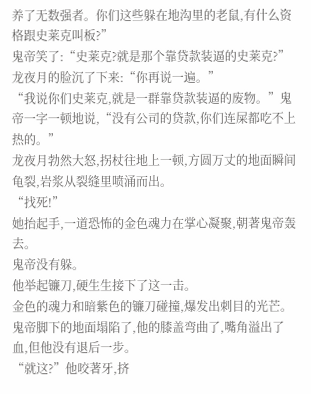养了无数强者。你们这些躲在地沟里的老鼠,有什么资格跟史莱克叫板?”
鬼帝笑了:“史莱克?就是那个靠贷款装逼的史莱克?”
龙夜月的脸沉了下来:“你再说一遍。”
“我说你们史莱克,就是一群靠贷款装逼的废物。”鬼帝一字一顿地说,“没有公司的贷款,你们连屎都吃不上热的。”
龙夜月勃然大怒,拐杖往地上一顿,方圆万丈的地面瞬间龟裂,岩浆从裂缝里喷涌而出。
“找死!”
她抬起手,一道恐怖的金色魂力在掌心凝聚,朝著鬼帝轰去。
鬼帝没有躲。
他举起镰刀,硬生生接下了这一击。
金色的魂力和暗紫色的镰刀碰撞,爆发出刺目的光芒。鬼帝脚下的地面塌陷了,他的膝盖弯曲了,嘴角溢出了血,但他没有退后一步。
“就这?”他咬著牙,挤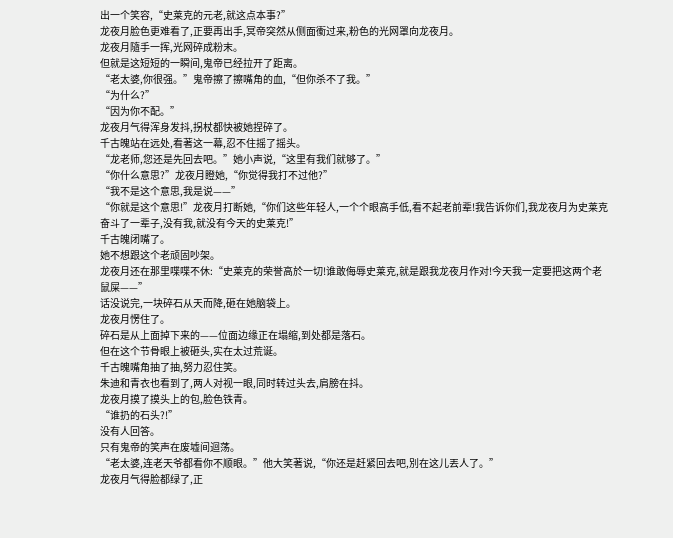出一个笑容,“史莱克的元老,就这点本事?”
龙夜月脸色更难看了,正要再出手,冥帝突然从侧面衝过来,粉色的光网罩向龙夜月。
龙夜月隨手一挥,光网碎成粉末。
但就是这短短的一瞬间,鬼帝已经拉开了距离。
“老太婆,你很强。”鬼帝擦了擦嘴角的血,“但你杀不了我。”
“为什么?”
“因为你不配。”
龙夜月气得浑身发抖,拐杖都快被她捏碎了。
千古魄站在远处,看著这一幕,忍不住摇了摇头。
“龙老师,您还是先回去吧。”她小声说,“这里有我们就够了。”
“你什么意思?”龙夜月瞪她,“你觉得我打不过他?”
“我不是这个意思,我是说——”
“你就是这个意思!”龙夜月打断她,“你们这些年轻人,一个个眼高手低,看不起老前辈!我告诉你们,我龙夜月为史莱克奋斗了一辈子,没有我,就没有今天的史莱克!”
千古魄闭嘴了。
她不想跟这个老顽固吵架。
龙夜月还在那里喋喋不休:“史莱克的荣誉高於一切!谁敢侮辱史莱克,就是跟我龙夜月作对!今天我一定要把这两个老鼠屎——”
话没说完,一块碎石从天而降,砸在她脑袋上。
龙夜月愣住了。
碎石是从上面掉下来的——位面边缘正在塌缩,到处都是落石。
但在这个节骨眼上被砸头,实在太过荒诞。
千古魄嘴角抽了抽,努力忍住笑。
朱迪和青衣也看到了,两人对视一眼,同时转过头去,肩膀在抖。
龙夜月摸了摸头上的包,脸色铁青。
“谁扔的石头?!”
没有人回答。
只有鬼帝的笑声在废墟间迴荡。
“老太婆,连老天爷都看你不顺眼。”他大笑著说,“你还是赶紧回去吧,別在这儿丟人了。”
龙夜月气得脸都绿了,正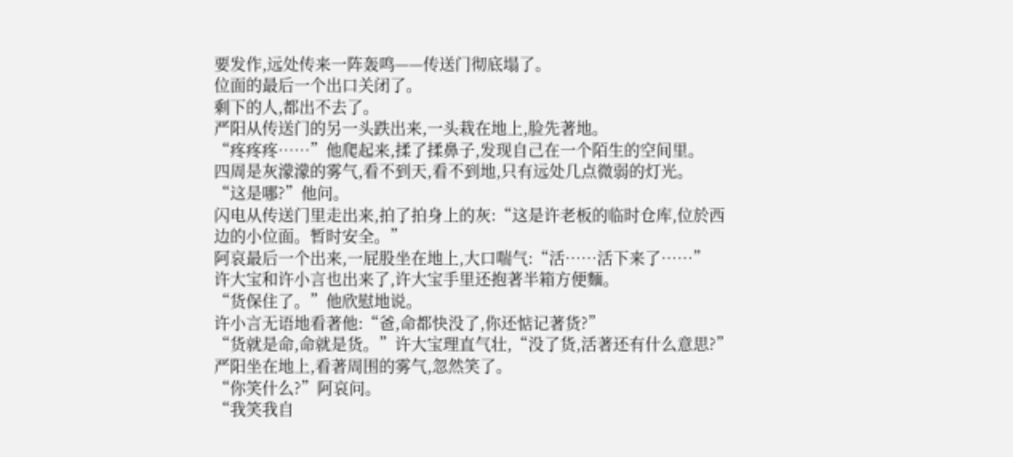要发作,远处传来一阵轰鸣——传送门彻底塌了。
位面的最后一个出口关闭了。
剩下的人,都出不去了。
严阳从传送门的另一头跌出来,一头栽在地上,脸先著地。
“疼疼疼……”他爬起来,揉了揉鼻子,发现自己在一个陌生的空间里。
四周是灰濛濛的雾气,看不到天,看不到地,只有远处几点微弱的灯光。
“这是哪?”他问。
闪电从传送门里走出来,拍了拍身上的灰:“这是许老板的临时仓库,位於西边的小位面。暂时安全。”
阿哀最后一个出来,一屁股坐在地上,大口喘气:“活……活下来了……”
许大宝和许小言也出来了,许大宝手里还抱著半箱方便麵。
“货保住了。”他欣慰地说。
许小言无语地看著他:“爸,命都快没了,你还惦记著货?”
“货就是命,命就是货。”许大宝理直气壮,“没了货,活著还有什么意思?”
严阳坐在地上,看著周围的雾气,忽然笑了。
“你笑什么?”阿哀问。
“我笑我自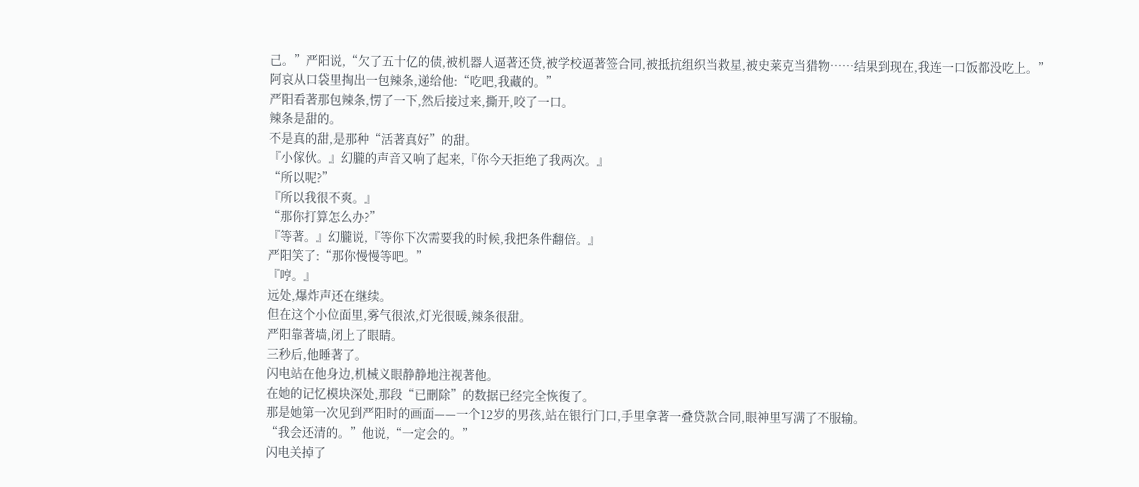己。”严阳说,“欠了五十亿的债,被机器人逼著还贷,被学校逼著签合同,被抵抗组织当救星,被史莱克当猎物……结果到现在,我连一口饭都没吃上。”
阿哀从口袋里掏出一包辣条,递给他:“吃吧,我藏的。”
严阳看著那包辣条,愣了一下,然后接过来,撕开,咬了一口。
辣条是甜的。
不是真的甜,是那种“活著真好”的甜。
『小傢伙。』幻朧的声音又响了起来,『你今天拒绝了我两次。』
“所以呢?”
『所以我很不爽。』
“那你打算怎么办?”
『等著。』幻朧说,『等你下次需要我的时候,我把条件翻倍。』
严阳笑了:“那你慢慢等吧。”
『哼。』
远处,爆炸声还在继续。
但在这个小位面里,雾气很浓,灯光很暖,辣条很甜。
严阳靠著墙,闭上了眼睛。
三秒后,他睡著了。
闪电站在他身边,机械义眼静静地注视著他。
在她的记忆模块深处,那段“已刪除”的数据已经完全恢復了。
那是她第一次见到严阳时的画面——一个12岁的男孩,站在银行门口,手里拿著一叠贷款合同,眼神里写满了不服输。
“我会还清的。”他说,“一定会的。”
闪电关掉了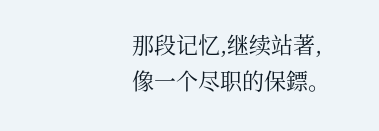那段记忆,继续站著,像一个尽职的保鏢。